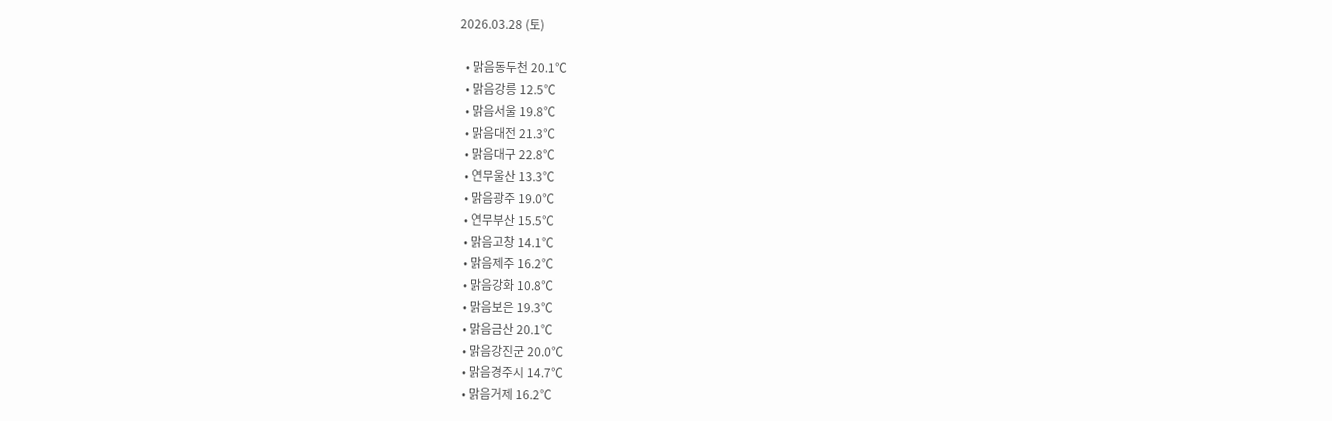2026.03.28 (토)

  • 맑음동두천 20.1℃
  • 맑음강릉 12.5℃
  • 맑음서울 19.8℃
  • 맑음대전 21.3℃
  • 맑음대구 22.8℃
  • 연무울산 13.3℃
  • 맑음광주 19.0℃
  • 연무부산 15.5℃
  • 맑음고창 14.1℃
  • 맑음제주 16.2℃
  • 맑음강화 10.8℃
  • 맑음보은 19.3℃
  • 맑음금산 20.1℃
  • 맑음강진군 20.0℃
  • 맑음경주시 14.7℃
  • 맑음거제 16.2℃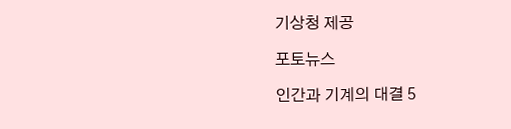기상청 제공

포토뉴스

인간과 기계의 대결 5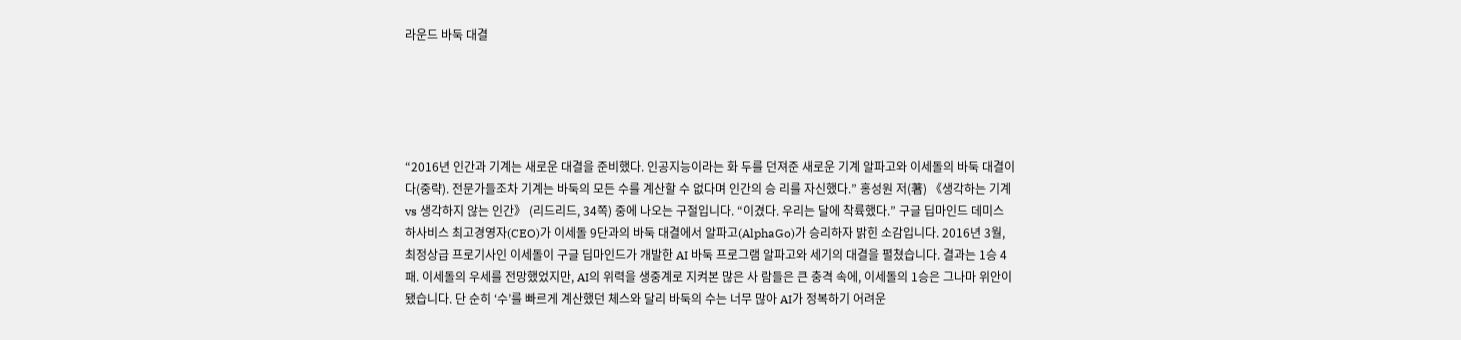라운드 바둑 대결





“2016년 인간과 기계는 새로운 대결을 준비했다. 인공지능이라는 화 두를 던져준 새로운 기계 알파고와 이세돌의 바둑 대결이다(중략). 전문가들조차 기계는 바둑의 모든 수를 계산할 수 없다며 인간의 승 리를 자신했다.” 홍성원 저(著) 《생각하는 기계 vs 생각하지 않는 인간》 (리드리드, 34쪽) 중에 나오는 구절입니다. “이겼다. 우리는 달에 착륙했다.” 구글 딥마인드 데미스 하사비스 최고경영자(CEO)가 이세돌 9단과의 바둑 대결에서 알파고(AlphaGo)가 승리하자 밝힌 소감입니다. 2016년 3월, 최정상급 프로기사인 이세돌이 구글 딥마인드가 개발한 AI 바둑 프로그램 알파고와 세기의 대결을 펼쳤습니다. 결과는 1승 4패. 이세돌의 우세를 전망했었지만, AI의 위력을 생중계로 지켜본 많은 사 람들은 큰 충격 속에, 이세돌의 1승은 그나마 위안이 됐습니다. 단 순히 ‘수’를 빠르게 계산했던 체스와 달리 바둑의 수는 너무 많아 AI가 정복하기 어려운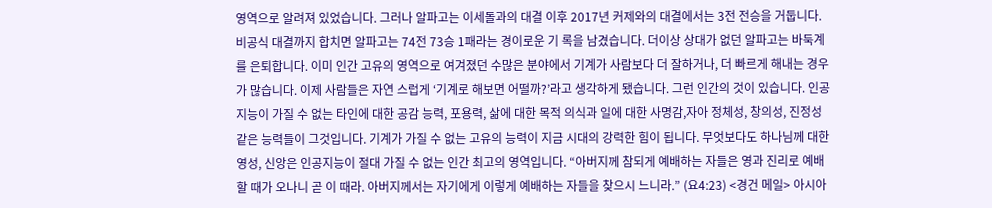영역으로 알려져 있었습니다. 그러나 알파고는 이세돌과의 대결 이후 2017년 커제와의 대결에서는 3전 전승을 거둡니다. 비공식 대결까지 합치면 알파고는 74전 73승 1패라는 경이로운 기 록을 남겼습니다. 더이상 상대가 없던 알파고는 바둑계를 은퇴합니다. 이미 인간 고유의 영역으로 여겨졌던 수많은 분야에서 기계가 사람보다 더 잘하거나, 더 빠르게 해내는 경우가 많습니다. 이제 사람들은 자연 스럽게 ‘기계로 해보면 어떨까?’라고 생각하게 됐습니다. 그런 인간의 것이 있습니다. 인공지능이 가질 수 없는 타인에 대한 공감 능력, 포용력, 삶에 대한 목적 의식과 일에 대한 사명감,자아 정체성, 창의성, 진정성 같은 능력들이 그것입니다. 기계가 가질 수 없는 고유의 능력이 지금 시대의 강력한 힘이 됩니다. 무엇보다도 하나님께 대한 영성, 신앙은 인공지능이 절대 가질 수 없는 인간 최고의 영역입니다. “아버지께 참되게 예배하는 자들은 영과 진리로 예배할 때가 오나니 곧 이 때라. 아버지께서는 자기에게 이렇게 예배하는 자들을 찾으시 느니라.” (요4:23) <경건 메일> 아시아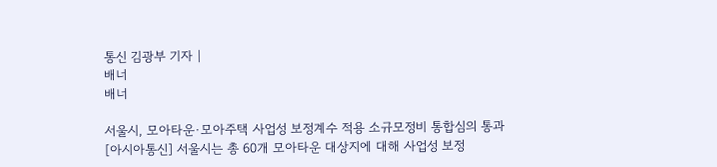통신 김광부 기자 |
배너
배너

서울시, 모아타운·모아주택 사업성 보정계수 적용 소규모정비 통합심의 통과
[아시아통신] 서울시는 총 60개 모아타운 대상지에 대해 사업성 보정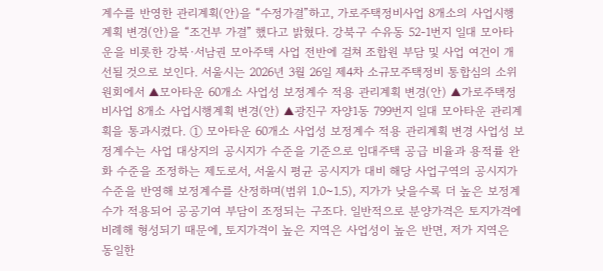계수를 반영한 관리계획(안)을 “수정가결”하고, 가로주택정비사업 8개소의 사업시행계획 변경(안)을 “조건부 가결” 했다고 밝혔다. 강북구 수유동 52-1번지 일대 모아타운을 비롯한 강북·서남권 모아주택 사업 전반에 걸쳐 조합원 부담 및 사업 여건이 개선될 것으로 보인다. 서울시는 2026년 3월 26일 제4차 소규모주택정비 통합심의 소위원회에서 ▲모아타운 60개소 사업성 보정계수 적용 관리계획 변경(안) ▲가로주택정비사업 8개소 사업시행계획 변경(안) ▲광진구 자양1동 799번지 일대 모아타운 관리계획을 통과시켰다. ① 모아타운 60개소 사업성 보정계수 적용 관리계획 변경 사업성 보정계수는 사업 대상지의 공시지가 수준을 기준으로 임대주택 공급 비율과 용적률 완화 수준을 조정하는 제도로서, 서울시 평균 공시지가 대비 해당 사업구역의 공시지가 수준을 반영해 보정계수를 산정하며(범위 1.0~1.5), 지가가 낮을수록 더 높은 보정계수가 적용되어 공공기여 부담이 조정되는 구조다. 일반적으로 분양가격은 토지가격에 비례해 형성되기 때문에, 토지가격이 높은 지역은 사업성이 높은 반면, 저가 지역은 동일한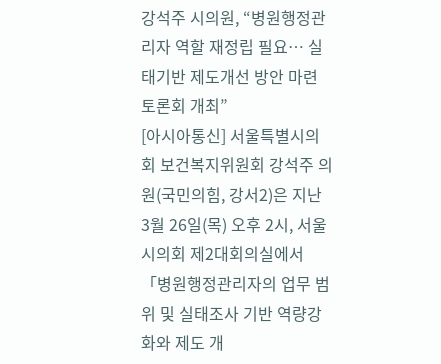강석주 시의원, “병원행정관리자 역할 재정립 필요… 실태기반 제도개선 방안 마련 토론회 개최”
[아시아통신] 서울특별시의회 보건복지위원회 강석주 의원(국민의힘, 강서2)은 지난 3월 26일(목) 오후 2시, 서울시의회 제2대회의실에서 「병원행정관리자의 업무 범위 및 실태조사 기반 역량강화와 제도 개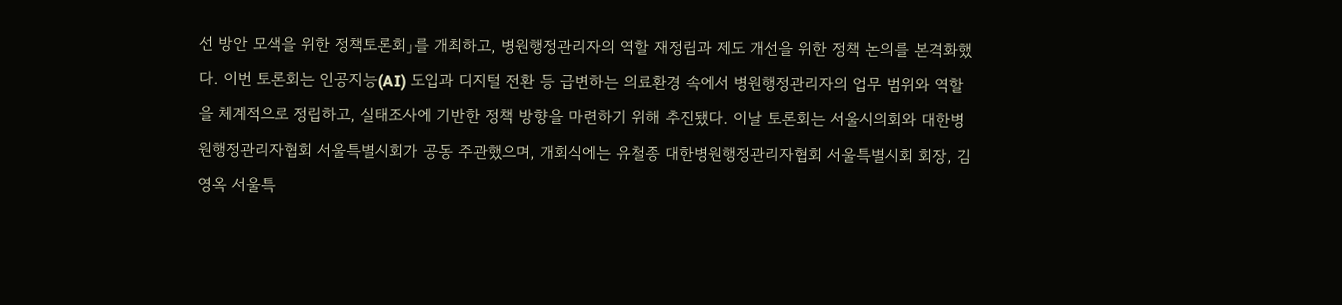선 방안 모색을 위한 정책토론회」를 개최하고, 병원행정관리자의 역할 재정립과 제도 개선을 위한 정책 논의를 본격화했다. 이번 토론회는 인공지능(AI) 도입과 디지털 전환 등 급변하는 의료환경 속에서 병원행정관리자의 업무 범위와 역할을 체계적으로 정립하고, 실태조사에 기반한 정책 방향을 마련하기 위해 추진됐다. 이날 토론회는 서울시의회와 대한병원행정관리자협회 서울특별시회가 공동 주관했으며, 개회식에는 유철종 대한병원행정관리자협회 서울특별시회 회장, 김영옥 서울특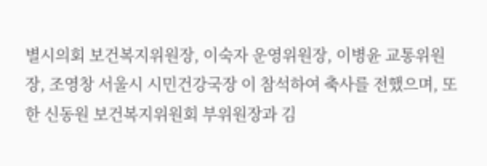별시의회 보건복지위원장, 이숙자 운영위원장, 이병윤 교통위원장, 조영창 서울시 시민건강국장 이 참석하여 축사를 전했으며, 또한 신동원 보건복지위원회 부위원장과 김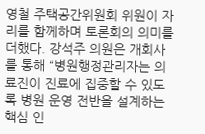영철 주택공간위원회 위원이 자리를 함께하며 토론회의 의미를 더했다. 강석주 의원은 개회사를 통해 “병원행정관리자는 의료진이 진료에 집중할 수 있도록 병원 운영 전반을 설계하는 핵심 인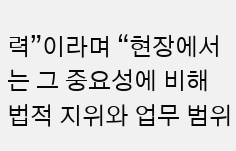력”이라며 “현장에서는 그 중요성에 비해 법적 지위와 업무 범위